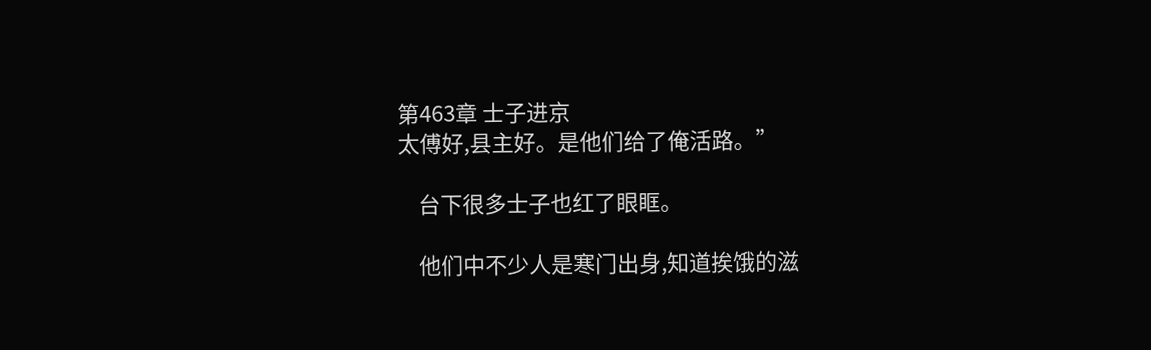第463章 士子进京
太傅好,县主好。是他们给了俺活路。”

    台下很多士子也红了眼眶。

    他们中不少人是寒门出身,知道挨饿的滋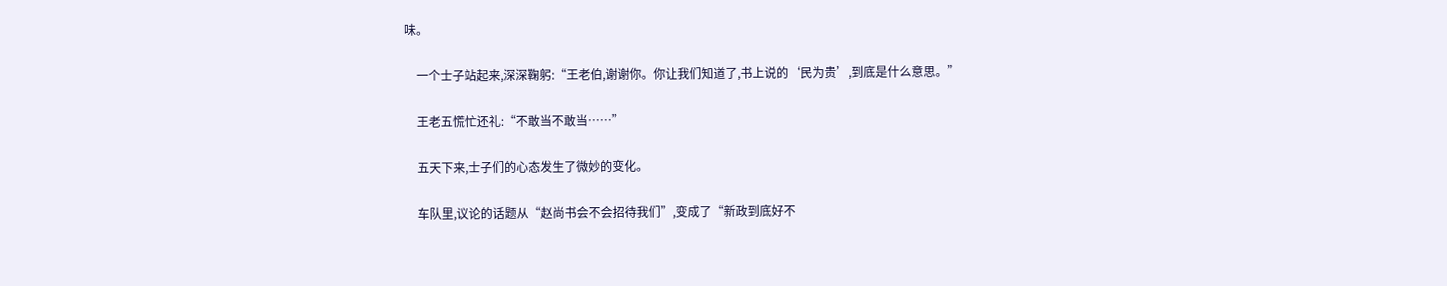味。

    一个士子站起来,深深鞠躬:“王老伯,谢谢你。你让我们知道了,书上说的‘民为贵’,到底是什么意思。”

    王老五慌忙还礼:“不敢当不敢当……”

    五天下来,士子们的心态发生了微妙的变化。

    车队里,议论的话题从“赵尚书会不会招待我们”,变成了“新政到底好不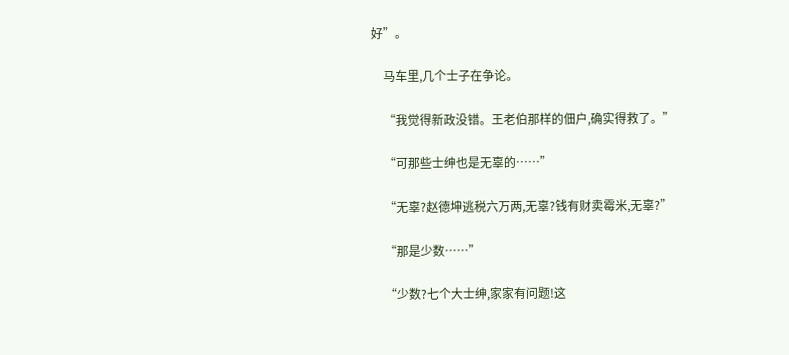好”。

    马车里,几个士子在争论。

    “我觉得新政没错。王老伯那样的佃户,确实得救了。”

    “可那些士绅也是无辜的……”

    “无辜?赵德坤逃税六万两,无辜?钱有财卖霉米,无辜?”

    “那是少数……”

    “少数?七个大士绅,家家有问题!这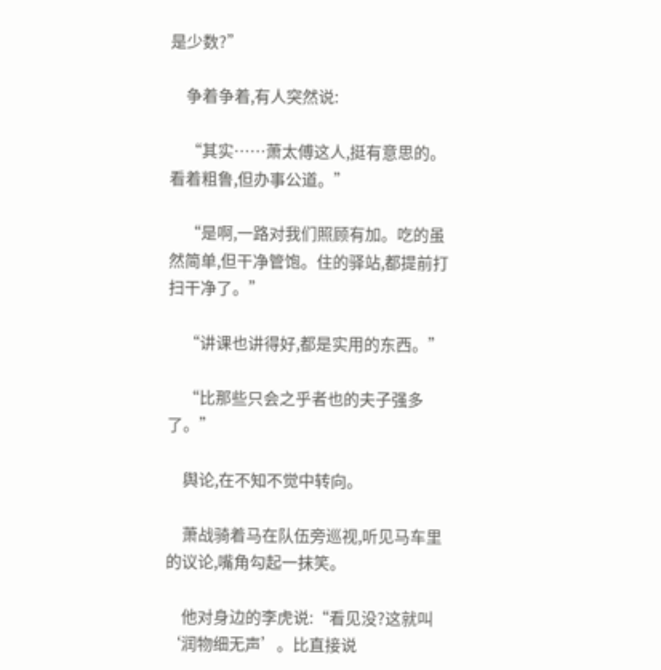是少数?”

    争着争着,有人突然说:

    “其实……萧太傅这人,挺有意思的。看着粗鲁,但办事公道。”

    “是啊,一路对我们照顾有加。吃的虽然简单,但干净管饱。住的驿站,都提前打扫干净了。”

    “讲课也讲得好,都是实用的东西。”

    “比那些只会之乎者也的夫子强多了。”

    舆论,在不知不觉中转向。

    萧战骑着马在队伍旁巡视,听见马车里的议论,嘴角勾起一抹笑。

    他对身边的李虎说:“看见没?这就叫‘润物细无声’。比直接说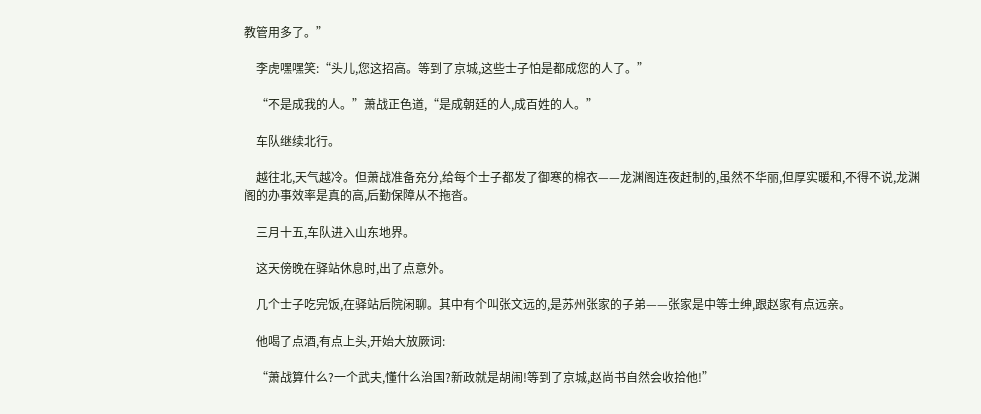教管用多了。”

    李虎嘿嘿笑:“头儿,您这招高。等到了京城,这些士子怕是都成您的人了。”

    “不是成我的人。”萧战正色道,“是成朝廷的人,成百姓的人。”

    车队继续北行。

    越往北,天气越冷。但萧战准备充分,给每个士子都发了御寒的棉衣——龙渊阁连夜赶制的,虽然不华丽,但厚实暖和,不得不说,龙渊阁的办事效率是真的高,后勤保障从不拖沓。

    三月十五,车队进入山东地界。

    这天傍晚在驿站休息时,出了点意外。

    几个士子吃完饭,在驿站后院闲聊。其中有个叫张文远的,是苏州张家的子弟——张家是中等士绅,跟赵家有点远亲。

    他喝了点酒,有点上头,开始大放厥词:

    “萧战算什么?一个武夫,懂什么治国?新政就是胡闹!等到了京城,赵尚书自然会收拾他!”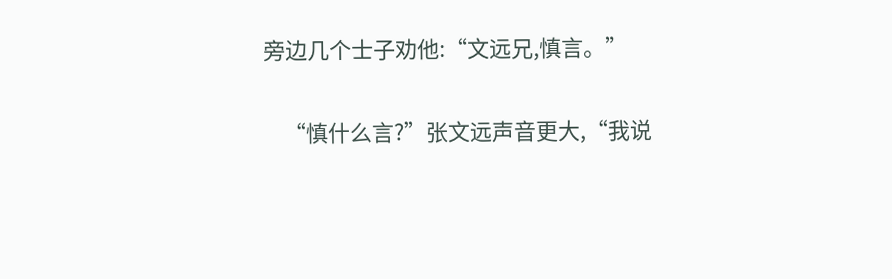旁边几个士子劝他:“文远兄,慎言。”

    “慎什么言?”张文远声音更大,“我说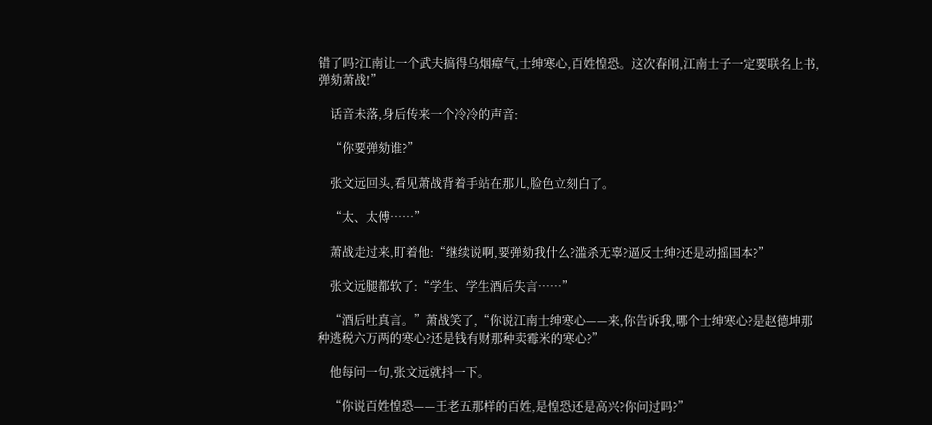错了吗?江南让一个武夫搞得乌烟瘴气,士绅寒心,百姓惶恐。这次春闱,江南士子一定要联名上书,弹劾萧战!”

    话音未落,身后传来一个冷冷的声音:

    “你要弹劾谁?”

    张文远回头,看见萧战背着手站在那儿,脸色立刻白了。

    “太、太傅……”

    萧战走过来,盯着他:“继续说啊,要弹劾我什么?滥杀无辜?逼反士绅?还是动摇国本?”

    张文远腿都软了:“学生、学生酒后失言……”

    “酒后吐真言。”萧战笑了,“你说江南士绅寒心——来,你告诉我,哪个士绅寒心?是赵德坤那种逃税六万两的寒心?还是钱有财那种卖霉米的寒心?”

    他每问一句,张文远就抖一下。

    “你说百姓惶恐——王老五那样的百姓,是惶恐还是高兴?你问过吗?”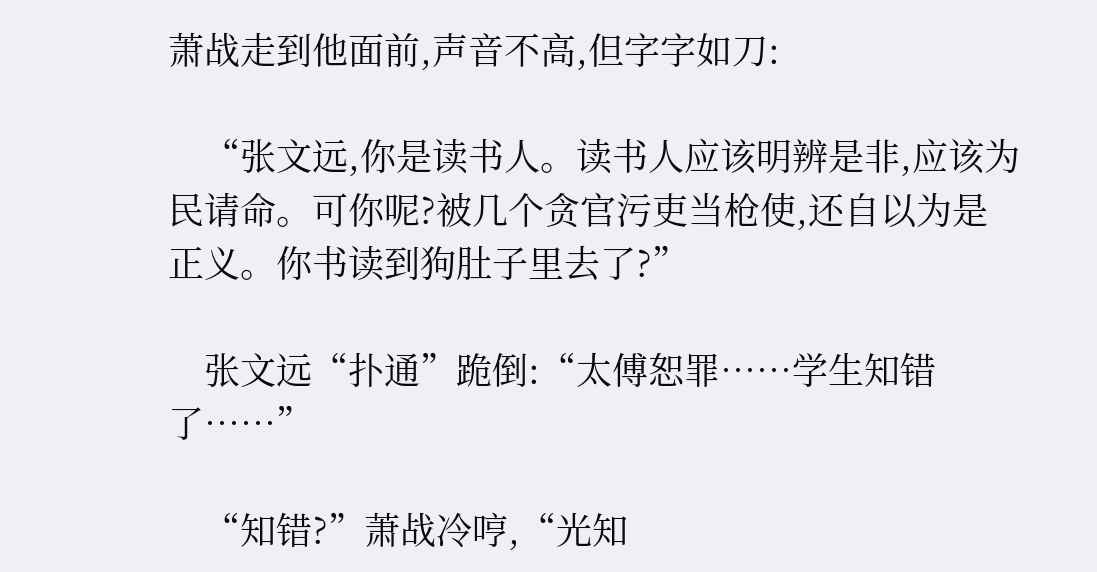萧战走到他面前,声音不高,但字字如刀:

    “张文远,你是读书人。读书人应该明辨是非,应该为民请命。可你呢?被几个贪官污吏当枪使,还自以为是正义。你书读到狗肚子里去了?”

    张文远“扑通”跪倒:“太傅恕罪……学生知错了……”

    “知错?”萧战冷哼,“光知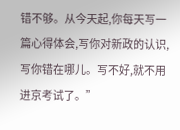错不够。从今天起,你每天写一篇心得体会,写你对新政的认识,写你错在哪儿。写不好,就不用进京考试了。”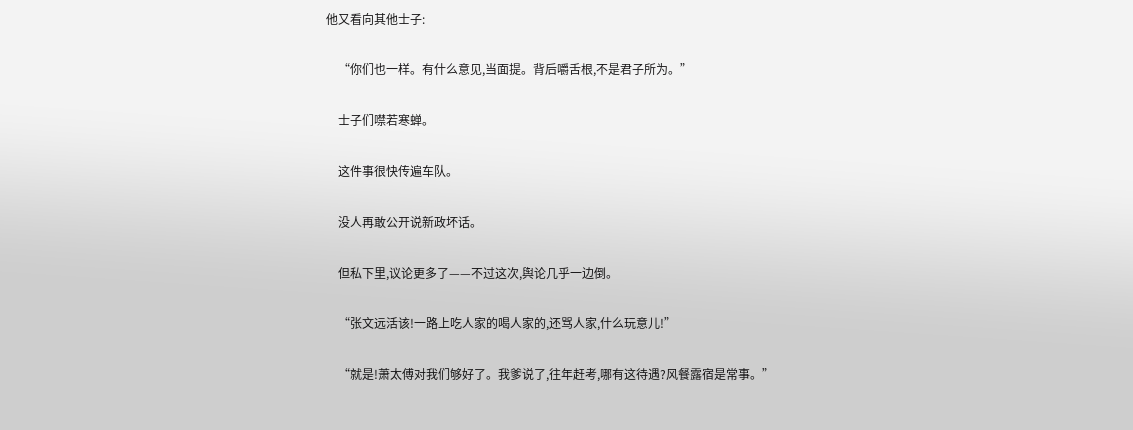他又看向其他士子:

    “你们也一样。有什么意见,当面提。背后嚼舌根,不是君子所为。”

    士子们噤若寒蝉。

    这件事很快传遍车队。

    没人再敢公开说新政坏话。

    但私下里,议论更多了——不过这次,舆论几乎一边倒。

    “张文远活该!一路上吃人家的喝人家的,还骂人家,什么玩意儿!”

    “就是!萧太傅对我们够好了。我爹说了,往年赶考,哪有这待遇?风餐露宿是常事。”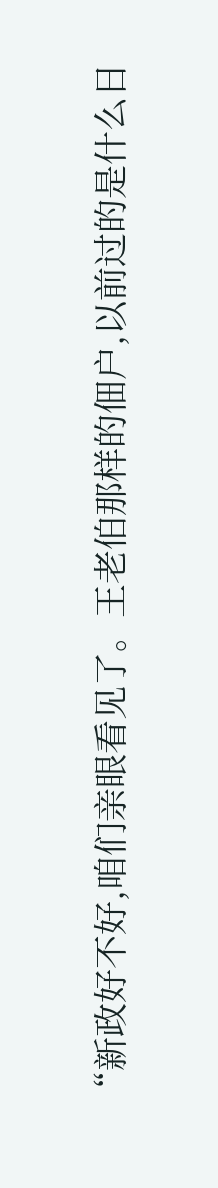“新政好不好,咱们亲眼看见了。王老伯那样的佃户,以前过的是什么日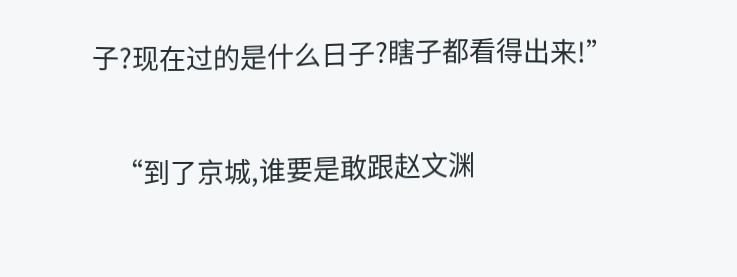子?现在过的是什么日子?瞎子都看得出来!”

    “到了京城,谁要是敢跟赵文渊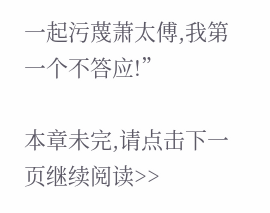一起污蔑萧太傅,我第一个不答应!”

本章未完,请点击下一页继续阅读>>